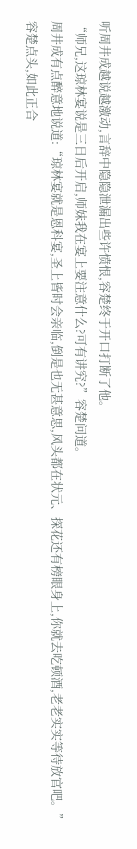听周井成越说越激动,言辞中隐隐泄漏出些许愤恨,容楚终于开口打断了他。
“师兄,这琼林宴说是三日后开启,师妹我在宴上要注意什么?可有讲究?”容楚问道。
周井成有点醉意地说道:“琼林宴就是恩科宴,圣上皆时会亲临,倒是也无甚意思,风头都在状元、探花还有榜眼身上,你就去吃顿酒,老老实实等待放官吧。”
容楚点头,如此正合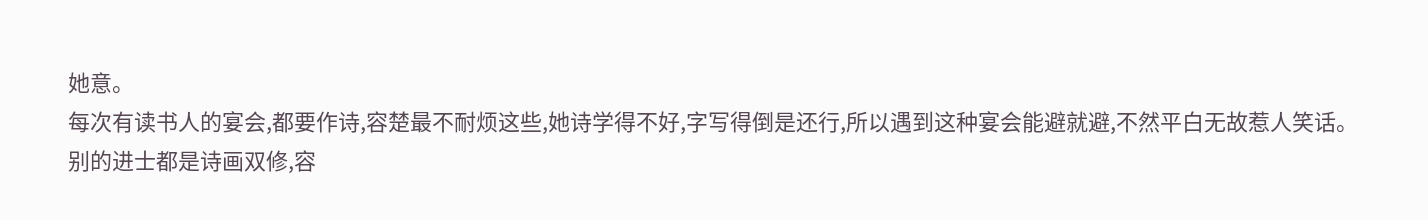她意。
每次有读书人的宴会,都要作诗,容楚最不耐烦这些,她诗学得不好,字写得倒是还行,所以遇到这种宴会能避就避,不然平白无故惹人笑话。
别的进士都是诗画双修,容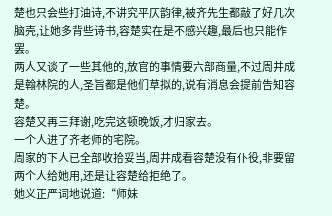楚也只会些打油诗,不讲究平仄韵律,被齐先生都敲了好几次脑壳,让她多背些诗书,容楚实在是不感兴趣,最后也只能作罢。
两人又谈了一些其他的,放官的事情要六部商量,不过周井成是翰林院的人,圣旨都是他们草拟的,说有消息会提前告知容楚。
容楚又再三拜谢,吃完这顿晚饭,才归家去。
一个人进了齐老师的宅院。
周家的下人已全部收拾妥当,周井成看容楚没有仆役,非要留两个人给她用,还是让容楚给拒绝了。
她义正严词地说道:“师妹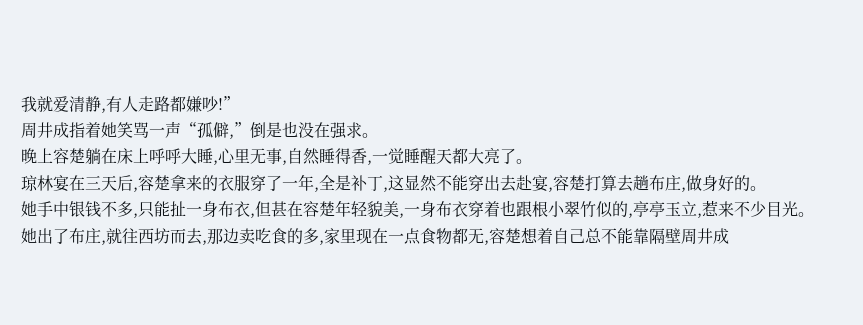我就爱清静,有人走路都嫌吵!”
周井成指着她笑骂一声“孤僻,”倒是也没在强求。
晚上容楚躺在床上呼呼大睡,心里无事,自然睡得香,一觉睡醒天都大亮了。
琼林宴在三天后,容楚拿来的衣服穿了一年,全是补丁,这显然不能穿出去赴宴,容楚打算去趟布庄,做身好的。
她手中银钱不多,只能扯一身布衣,但甚在容楚年轻貌美,一身布衣穿着也跟根小翠竹似的,亭亭玉立,惹来不少目光。
她出了布庄,就往西坊而去,那边卖吃食的多,家里现在一点食物都无,容楚想着自己总不能靠隔壁周井成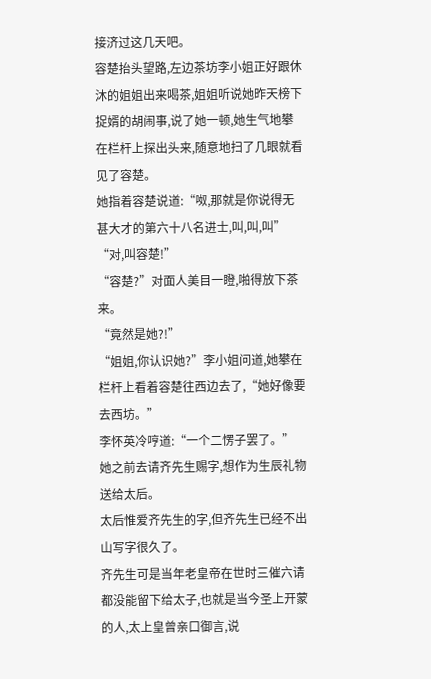接济过这几天吧。
容楚抬头望路,左边茶坊李小姐正好跟休沐的姐姐出来喝茶,姐姐听说她昨天榜下捉婿的胡闹事,说了她一顿,她生气地攀在栏杆上探出头来,随意地扫了几眼就看见了容楚。
她指着容楚说道:“呶,那就是你说得无甚大才的第六十八名进士,叫,叫,叫”
“对,叫容楚!”
“容楚?”对面人美目一瞪,啪得放下茶来。
“竟然是她?!”
“姐姐,你认识她?”李小姐问道,她攀在栏杆上看着容楚往西边去了,“她好像要去西坊。”
李怀英冷哼道:“一个二愣子罢了。”
她之前去请齐先生赐字,想作为生辰礼物送给太后。
太后惟爱齐先生的字,但齐先生已经不出山写字很久了。
齐先生可是当年老皇帝在世时三催六请都没能留下给太子,也就是当今圣上开蒙的人,太上皇曾亲口御言,说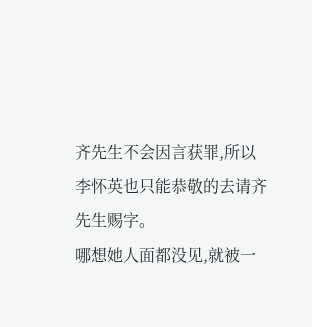齐先生不会因言获罪,所以李怀英也只能恭敬的去请齐先生赐字。
哪想她人面都没见,就被一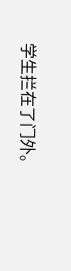学生拦在了门外。